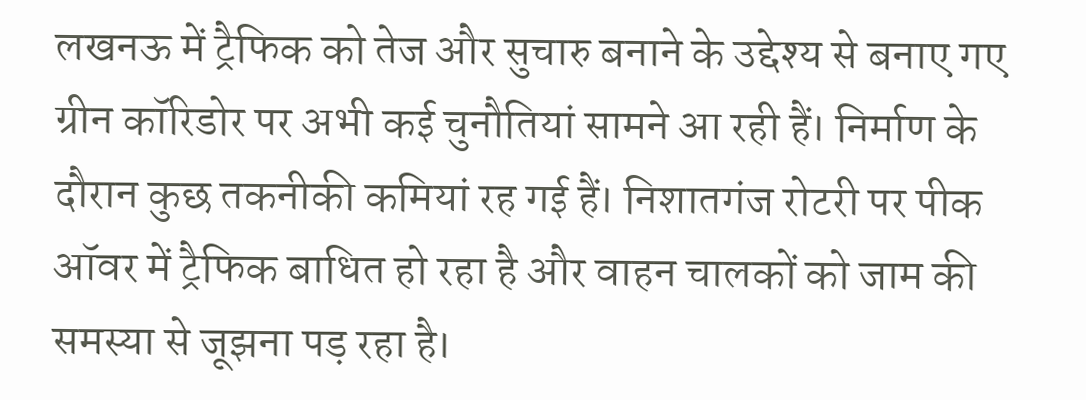लखनऊ में ट्रैफिक को तेज और सुचारु बनाने के उद्देश्य से बनाए गए ग्रीन कॉरिडोर पर अभी कई चुनौतियां सामने आ रही हैं। निर्माण के दौरान कुछ तकनीकी कमियां रह गई हैं। निशातगंज रोटरी पर पीक ऑवर में ट्रैफिक बाधित हो रहा है और वाहन चालकों को जाम की समस्या से जूझना पड़ रहा है।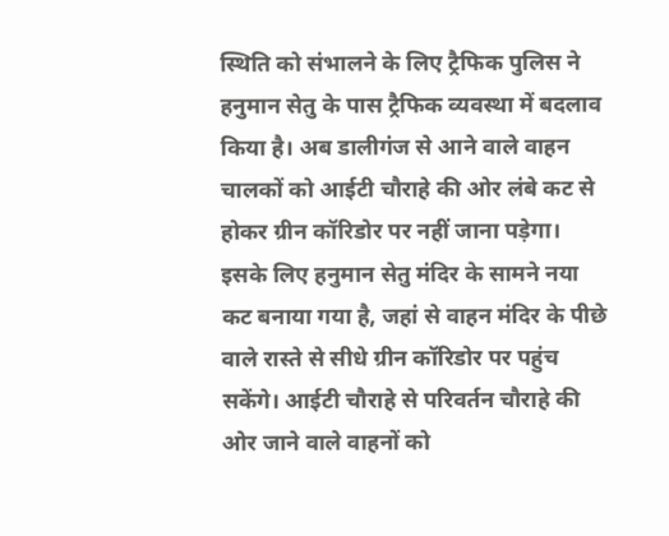स्थिति को संभालने के लिए ट्रैफिक पुलिस ने हनुमान सेतु के पास ट्रैफिक व्यवस्था में बदलाव किया है। अब डालीगंज से आने वाले वाहन चालकों को आईटी चौराहे की ओर लंबे कट से होकर ग्रीन कॉरिडोर पर नहीं जाना पड़ेगा। इसके लिए हनुमान सेतु मंदिर के सामने नया कट बनाया गया है, जहां से वाहन मंदिर के पीछे वाले रास्ते से सीधे ग्रीन कॉरिडोर पर पहुंच सकेंगे। आईटी चौराहे से परिवर्तन चौराहे की ओर जाने वाले वाहनों को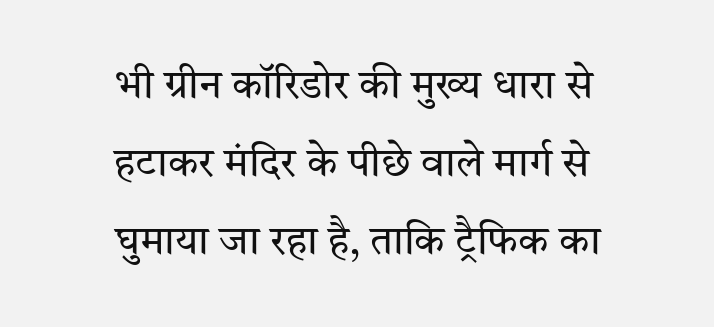भी ग्रीन कॉरिडोर की मुख्य धारा से हटाकर मंदिर के पीछे वाले मार्ग से घुमाया जा रहा है, ताकि ट्रैफिक का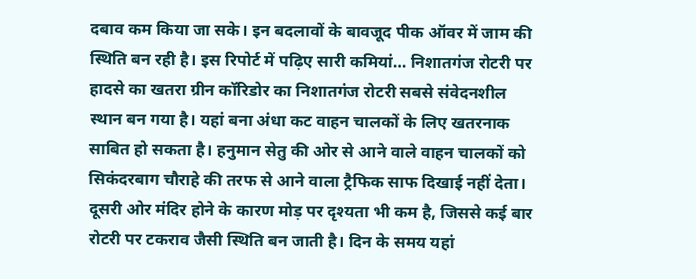दबाव कम किया जा सके। इन बदलावों के बावजूद पीक ऑवर में जाम की स्थिति बन रही है। इस रिपोर्ट में पढ़िए सारी कमियां… निशातगंज रोटरी पर हादसे का खतरा ग्रीन कॉरिडोर का निशातगंज रोटरी सबसे संवेदनशील स्थान बन गया है। यहां बना अंधा कट वाहन चालकों के लिए खतरनाक साबित हो सकता है। हनुमान सेतु की ओर से आने वाले वाहन चालकों को सिकंदरबाग चौराहे की तरफ से आने वाला ट्रैफिक साफ दिखाई नहीं देता। दूसरी ओर मंदिर होने के कारण मोड़ पर दृश्यता भी कम है, जिससे कई बार रोटरी पर टकराव जैसी स्थिति बन जाती है। दिन के समय यहां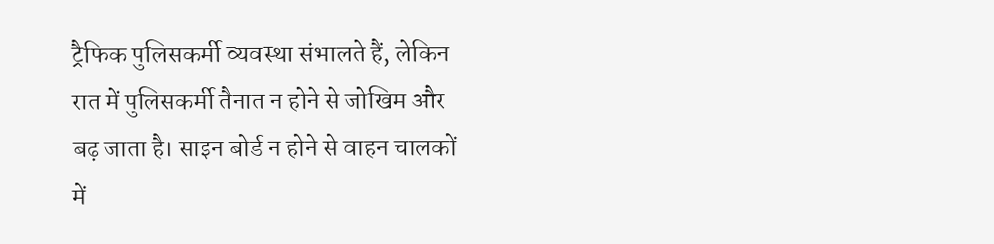ट्रैफिक पुलिसकर्मी व्यवस्था संभालते हैं, लेकिन रात में पुलिसकर्मी तैनात न होने से जोखिम और बढ़ जाता है। साइन बोर्ड न होने से वाहन चालकों में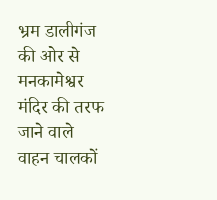भ्रम डालीगंज की ओर से मनकामेश्वर मंदिर की तरफ जाने वाले वाहन चालकों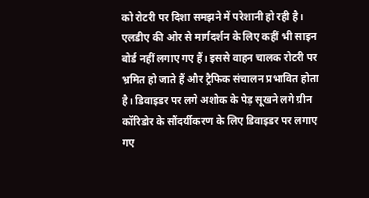को रोटरी पर दिशा समझने में परेशानी हो रही है। एलडीए की ओर से मार्गदर्शन के लिए कहीं भी साइन बोर्ड नहीं लगाए गए हैं। इससे वाहन चालक रोटरी पर भ्रमित हो जाते हैं और ट्रैफिक संचालन प्रभावित होता है। डिवाइडर पर लगे अशोक के पेड़ सूखने लगे ग्रीन कॉरिडोर के सौंदर्यीकरण के लिए डिवाइडर पर लगाए गए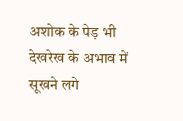अशोक के पेड़ भी देखरेख के अभाव में सूखने लगे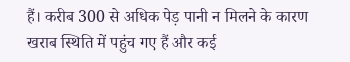हैं। करीब 300 से अधिक पेड़ पानी न मिलने के कारण खराब स्थिति में पहुंच गए हैं और कई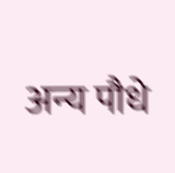अन्य पौधे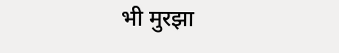भी मुरझा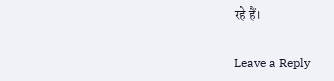रहे हैं।

Leave a Reply